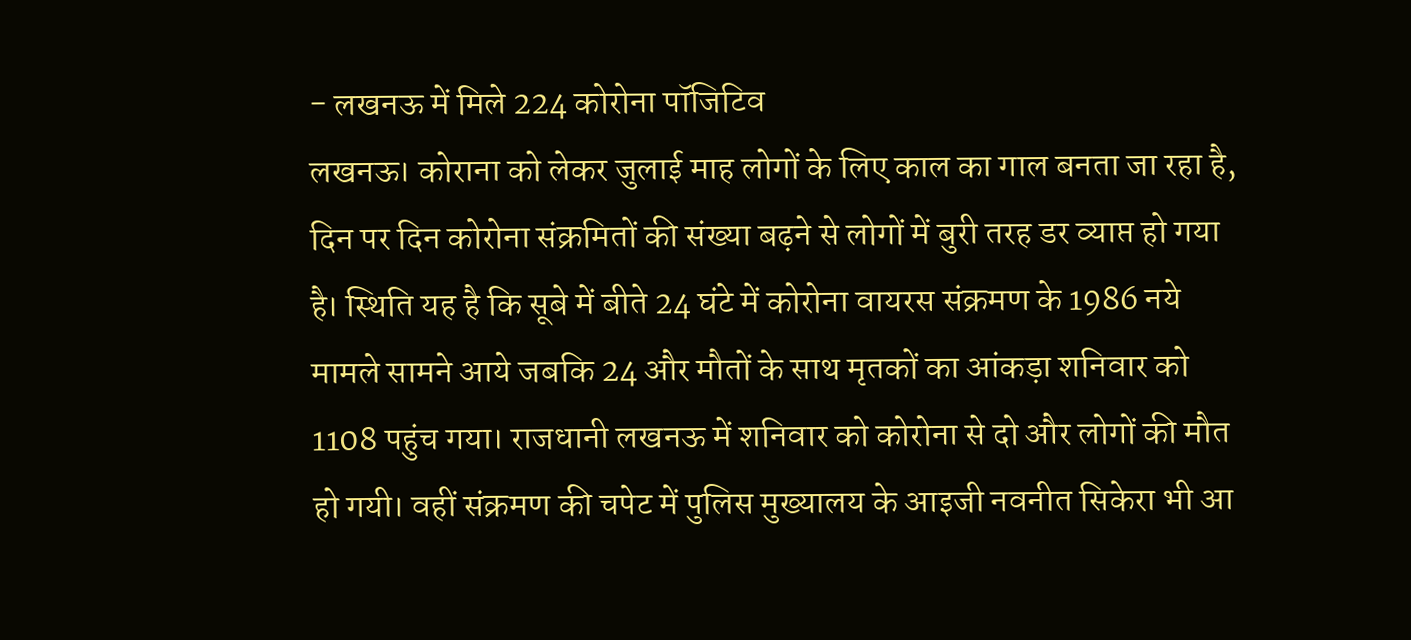- लखनऊ में मिले 224 कोरोना पॉजिटिव
लखनऊ। कोराना को लेकर जुलाई माह लोगों के लिए काल का गाल बनता जा रहा है, दिन पर दिन कोरोना संक्रमितों की संख्या बढ़ने से लोगों में बुरी तरह डर व्याप्त हो गया है। स्थिति यह है कि सूबे में बीते 24 घंटे में कोरोना वायरस संक्रमण के 1986 नये मामले सामने आये जबकि 24 और मौतों के साथ मृतकों का आंकड़ा शनिवार को 1108 पहुंच गया। राजधानी लखनऊ में शनिवार को कोरोना से दो और लोगों की मौत हो गयी। वहीं संक्रमण की चपेट में पुलिस मुख्यालय के आइजी नवनीत सिकेरा भी आ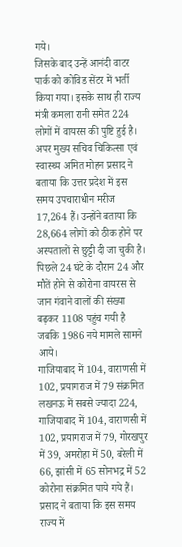गये।
जिसके बाद उन्हें आनंदी वाटर पार्क को कोविड सेंटर में भर्ती किया गया। इसके साथ ही राज्य मंत्री कमला रानी समेत 224 लोगों में वायरस की पुष्टि हुई है। अपर मुख्य सचिव चिकित्सा एवं स्वास्थ्य अमित मोहन प्रसाद ने बताया कि उत्तर प्रदेश में इस समय उपचाराधीन मरीज 17,264 हैं। उन्होंने बताया कि 28,664 लोगों को ठीक होने पर अस्पतालों से छुट्टी दी जा चुकी है। पिछले 24 घंटे के दौरान 24 और मौतें होने से कोरोना वायरस से जान गंवाने वालों की संख्या बढ़कर 1108 पहुंच गयी है जबकि 1986 नये मामले सामने आये।
गाजियाबाद में 104, वाराणसी में 102, प्रयागराज में 79 संक्रमित
लखनऊ में सबसे ज्यादा 224, गाजियाबाद में 104, वाराणसी में 102, प्रयागराज में 79, गोरखपुर में 39, अमरोहा में 50, बरेली में 66, झांसी में 65 सोनभद्र में 52 कोरोना संक्रमित पाये गये हैं। प्रसाद ने बताया कि इस समय राज्य में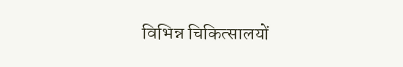विभिन्न चिकित्सालयों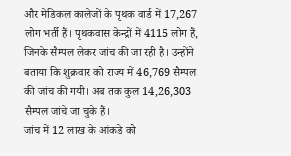और मेडिकल कालेजों के पृथक वार्ड में 17,267 लोग भर्ती हैं। पृथकवास केन्द्रों में 4115 लोग हैं, जिनके सैम्पल लेकर जांच की जा रही है। उन्होंने बताया कि शुक्रवार को राज्य में 46,769 सैम्पल की जांच की गयी। अब तक कुल 14,26,303 सैम्पल जांचे जा चुके हैं।
जांच में 12 लाख के आंकडे को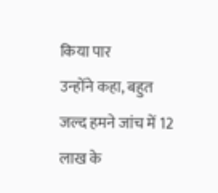किया पार
उन्होंने कहा, बहुत जल्द हमने जांच में 12 लाख के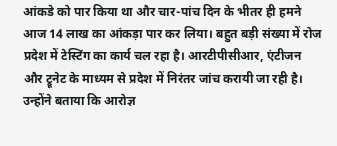आंकडे को पार किया था और चार-पांच दिन के भीतर ही हमने आज 14 लाख का आंकड़ा पार कर लिया। बहुत बड़ी संख्या में रोज प्रदेश में टेस्टिंग का कार्य चल रहा है। आरटीपीसीआर, एंटीजन और ट्रूनेट के माध्यम से प्रदेश में निरंतर जांच करायी जा रही है। उन्होंने बताया कि आरोज्ञ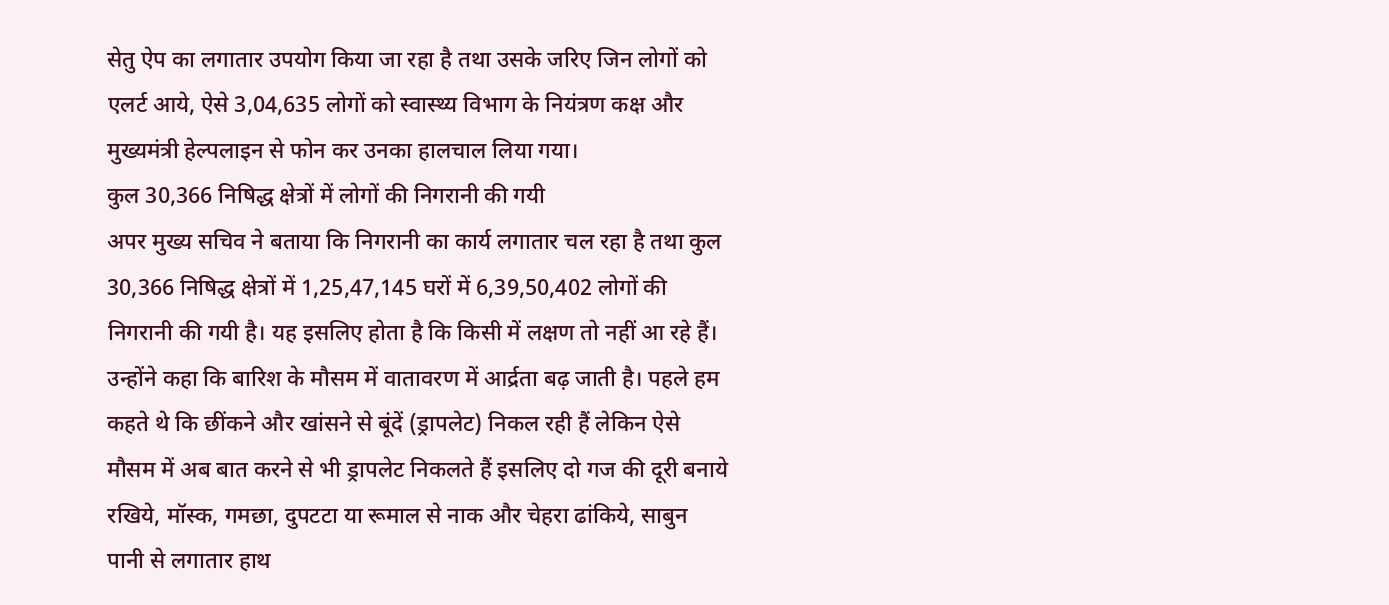सेतु ऐप का लगातार उपयोग किया जा रहा है तथा उसके जरिए जिन लोगों को एलर्ट आये, ऐसे 3,04,635 लोगों को स्वास्थ्य विभाग के नियंत्रण कक्ष और मुख्यमंत्री हेल्पलाइन से फोन कर उनका हालचाल लिया गया।
कुल 30,366 निषिद्ध क्षेत्रों में लोगों की निगरानी की गयी
अपर मुख्य सचिव ने बताया कि निगरानी का कार्य लगातार चल रहा है तथा कुल 30,366 निषिद्ध क्षेत्रों में 1,25,47,145 घरों में 6,39,50,402 लोगों की निगरानी की गयी है। यह इसलिए होता है कि किसी में लक्षण तो नहीं आ रहे हैं। उन्होंने कहा कि बारिश के मौसम में वातावरण में आर्द्रता बढ़ जाती है। पहले हम कहते थे कि छींकने और खांसने से बूंदें (ड्रापलेट) निकल रही हैं लेकिन ऐसे मौसम में अब बात करने से भी ड्रापलेट निकलते हैं इसलिए दो गज की दूरी बनाये रखिये, मॉस्क, गमछा, दुपटटा या रूमाल से नाक और चेहरा ढांकिये, साबुन पानी से लगातार हाथ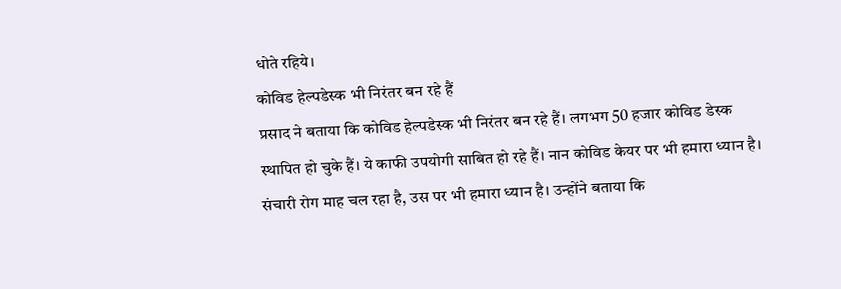धोते रहिये।
कोविड हेल्पडेस्क भी निरंतर बन रहे हैं
प्रसाद ने बताया कि कोविड हेल्पडेस्क भी निरंतर बन रहे हैं। लगभग 50 हजार कोविड डेस्क स्थापित हो चुके हैं। ये काफी उपयोगी साबित हो रहे हैं। नान कोविड केयर पर भी हमारा ध्यान है। संचारी रोग माह चल रहा है, उस पर भी हमारा ध्यान है। उन्होंने बताया कि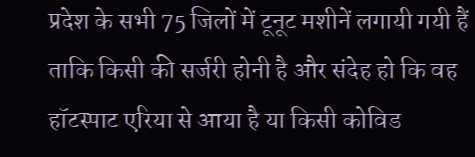प्रदेश के सभी 75 जिलों में टूनूट मशीनें लगायी गयी हैं ताकि किसी की सर्जरी होनी है और संदेह हो कि वह हॉटस्पाट एरिया से आया है या किसी कोविड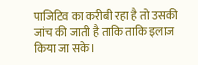पाजिटिव का करीबी रहा है तो उसकी जांच की जाती है ताकि ताकि इलाज किया जा सके।